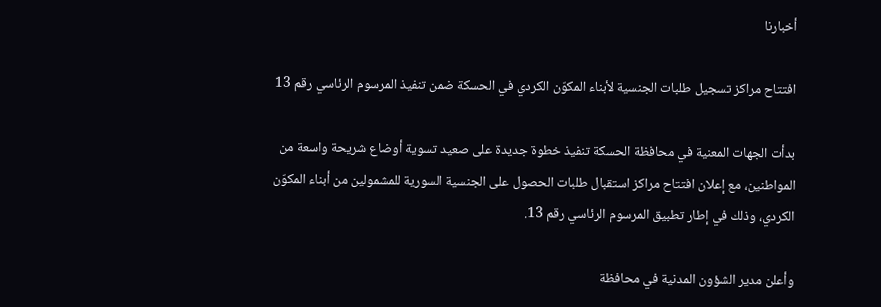أخبارنا

افتتاح مراكز تسجيل طلبات الجنسية لأبناء المكوّن الكردي في الحسكة ضمن تنفيذ المرسوم الرئاسي رقم 13

بدأت الجهات المعنية في محافظة الحسكة تنفيذ خطوة جديدة على صعيد تسوية أوضاع شريحة واسعة من المواطنين، مع إعلان افتتاح مراكز استقبال طلبات الحصول على الجنسية السورية للمشمولين من أبناء المكوّن الكردي، وذلك في إطار تطبيق المرسوم الرئاسي رقم 13.

وأعلن مدير الشؤون المدنية في محافظة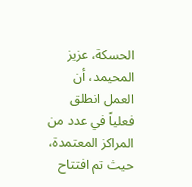الحسكة، عزيز المحيمد، أن العمل انطلق فعلياً في عدد من المراكز المعتمدة، حيث تم افتتاح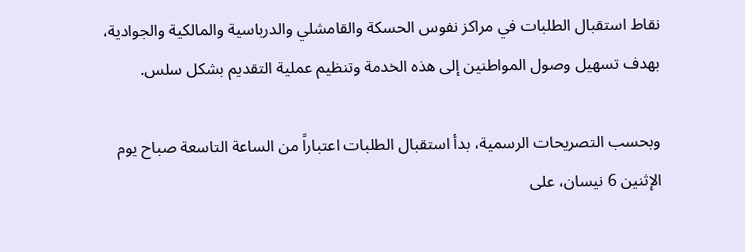نقاط استقبال الطلبات في مراكز نفوس الحسكة والقامشلي والدرباسية والمالكية والجوادية، بهدف تسهيل وصول المواطنين إلى هذه الخدمة وتنظيم عملية التقديم بشكل سلس.

وبحسب التصريحات الرسمية، بدأ استقبال الطلبات اعتباراً من الساعة التاسعة صباح يوم الإثنين 6 نيسان، على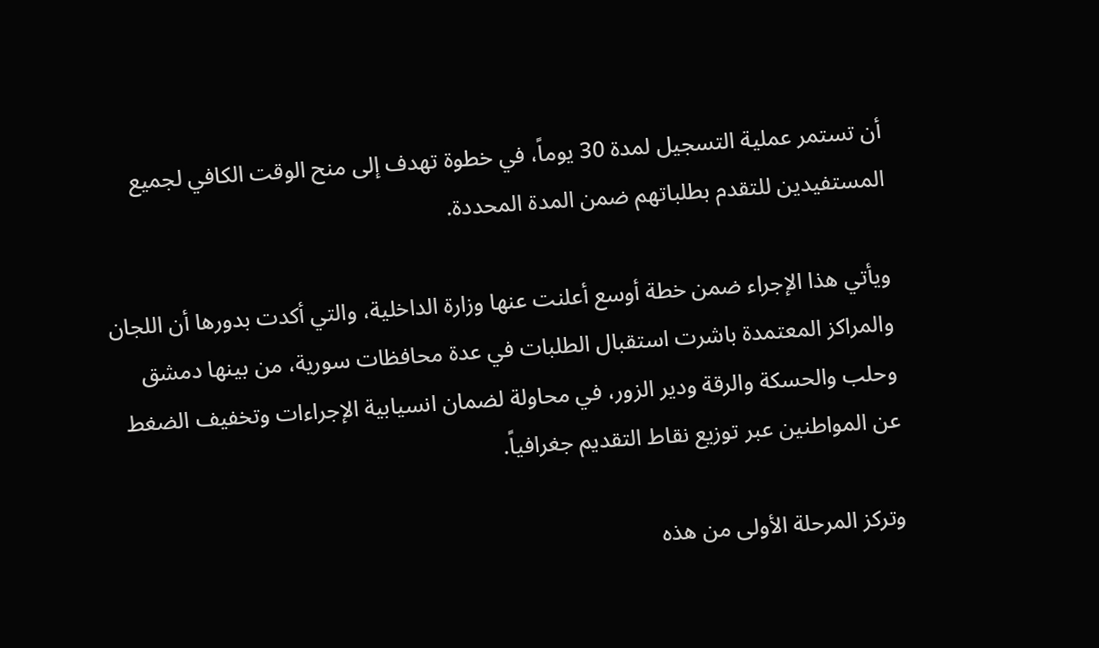أن تستمر عملية التسجيل لمدة 30 يوماً، في خطوة تهدف إلى منح الوقت الكافي لجميع المستفيدين للتقدم بطلباتهم ضمن المدة المحددة.

ويأتي هذا الإجراء ضمن خطة أوسع أعلنت عنها وزارة الداخلية، والتي أكدت بدورها أن اللجان والمراكز المعتمدة باشرت استقبال الطلبات في عدة محافظات سورية، من بينها دمشق وحلب والحسكة والرقة ودير الزور، في محاولة لضمان انسيابية الإجراءات وتخفيف الضغط عن المواطنين عبر توزيع نقاط التقديم جغرافياً.

وتركز المرحلة الأولى من هذه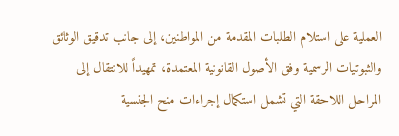العملية على استلام الطلبات المقدمة من المواطنين، إلى جانب تدقيق الوثائق والثبوتيات الرسمية وفق الأصول القانونية المعتمدة، تمهيداً للانتقال إلى المراحل اللاحقة التي تشمل استكمال إجراءات منح الجنسية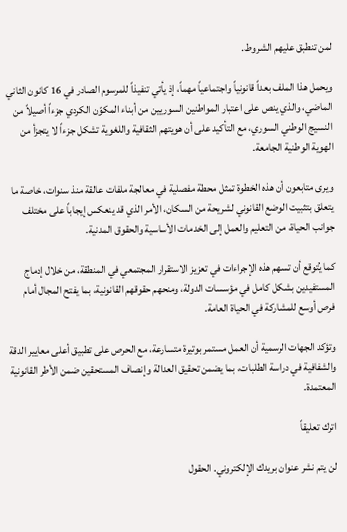لمن تنطبق عليهم الشروط.

ويحمل هذا الملف بعداً قانونياً واجتماعياً مهماً، إذ يأتي تنفيذاً للمرسوم الصادر في 16 كانون الثاني الماضي، والذي ينص على اعتبار المواطنين السوريين من أبناء المكوّن الكردي جزءاً أصيلاً من النسيج الوطني السوري، مع التأكيد على أن هويتهم الثقافية واللغوية تشكل جزءاً لا يتجزأ من الهوية الوطنية الجامعة.

ويرى متابعون أن هذه الخطوة تمثل محطة مفصلية في معالجة ملفات عالقة منذ سنوات، خاصة ما يتعلق بتثبيت الوضع القانوني لشريحة من السكان، الأمر الذي قد ينعكس إيجاباً على مختلف جوانب الحياة، من التعليم والعمل إلى الخدمات الأساسية والحقوق المدنية.

كما يُتوقع أن تسهم هذه الإجراءات في تعزيز الاستقرار المجتمعي في المنطقة، من خلال إدماج المستفيدين بشكل كامل في مؤسسات الدولة، ومنحهم حقوقهم القانونية، بما يفتح المجال أمام فرص أوسع للمشاركة في الحياة العامة.

وتؤكد الجهات الرسمية أن العمل مستمر بوتيرة متسارعة، مع الحرص على تطبيق أعلى معايير الدقة والشفافية في دراسة الطلبات، بما يضمن تحقيق العدالة وإنصاف المستحقين ضمن الأطر القانونية المعتمدة.

اترك تعليقاً

لن يتم نشر عنوان بريدك الإلكتروني. الحقول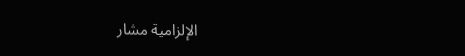الإلزامية مشار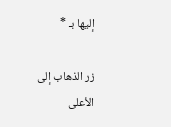إليها بـ *

زر الذهاب إلى الأعلى